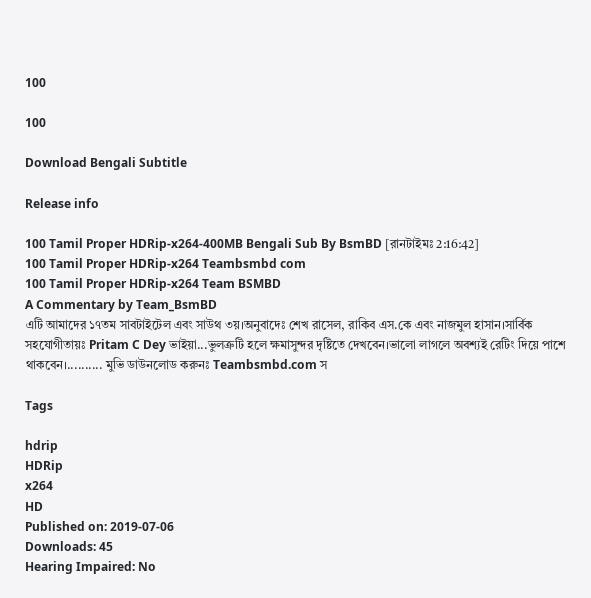100

100

Download Bengali Subtitle

Release info

100 Tamil Proper HDRip-x264-400MB Bengali Sub By BsmBD [রানটাইমঃ 2:16:42]
100 Tamil Proper HDRip-x264 Teambsmbd com
100 Tamil Proper HDRip-x264 Team BSMBD
A Commentary by Team_BsmBD
এটি আমাদের ১৭তম সাবটাইটেল এবং সাউথ ৩য়।অনুবাদেঃ শেখ রাসেল, রাকিব এস.কে এবং নাজমুল হাসান।সার্বিক সহযোগীতায়ঃ Pritam C Dey ভাইয়া...ভুলত্রুটি হলে ক্ষমাসুন্দর দৃষ্টিতে দেখবেন।ভালো লাগলে অবশ্যই রেটিং দিয়ে পাশে থাকবেন।.......... মুভি ডাউনলোড করুনঃ Teambsmbd.com স

Tags

hdrip
HDRip
x264
HD
Published on: 2019-07-06
Downloads: 45
Hearing Impaired: No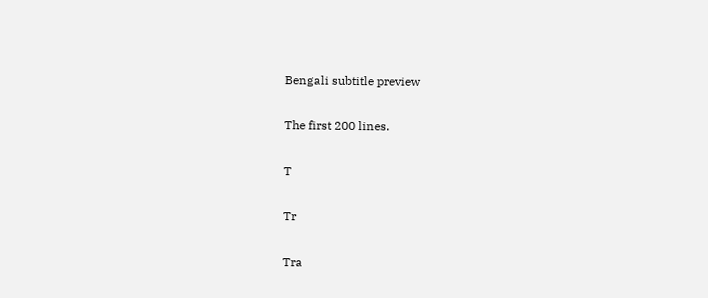Bengali subtitle preview

The first 200 lines.

T

Tr

Tra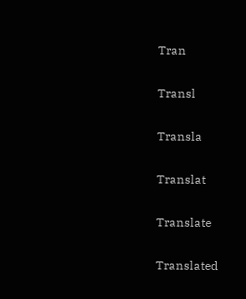Tran

Transl

Transla

Translat

Translate

Translated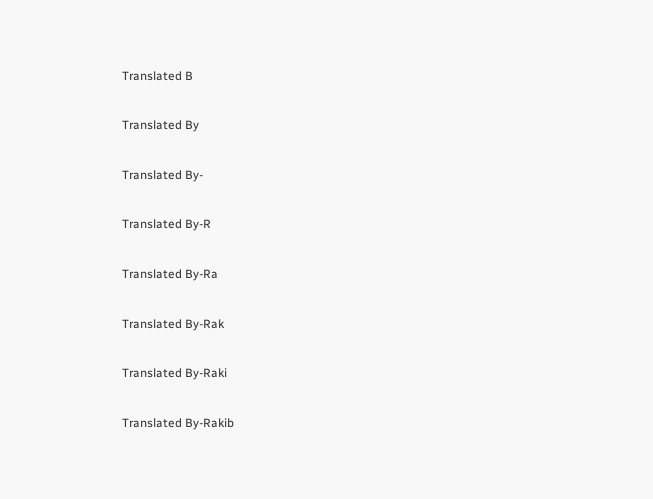Translated B

Translated By

Translated By-

Translated By-R

Translated By-Ra

Translated By-Rak

Translated By-Raki

Translated By-Rakib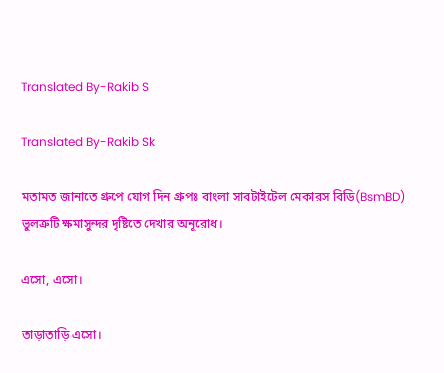Translated By-Rakib S

Translated By-Rakib Sk

মতামত জানাতে গ্রুপে যোগ দিন গ্রুপঃ বাংলা সাবটাইটেল মেকারস বিডি(BsmBD) ভুলত্রুটি ক্ষমাসুন্দর দৃষ্টিতে দেখার অনূরোধ।

এসো, এসো।

তাড়াতাড়ি এসো।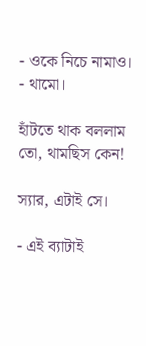- ওকে নিচে নামাও। - থামো।

হাঁটতে থাক বললাম তো, থামছিস কেন!

স্যার, এটাই সে।

- এই ব্যাটাই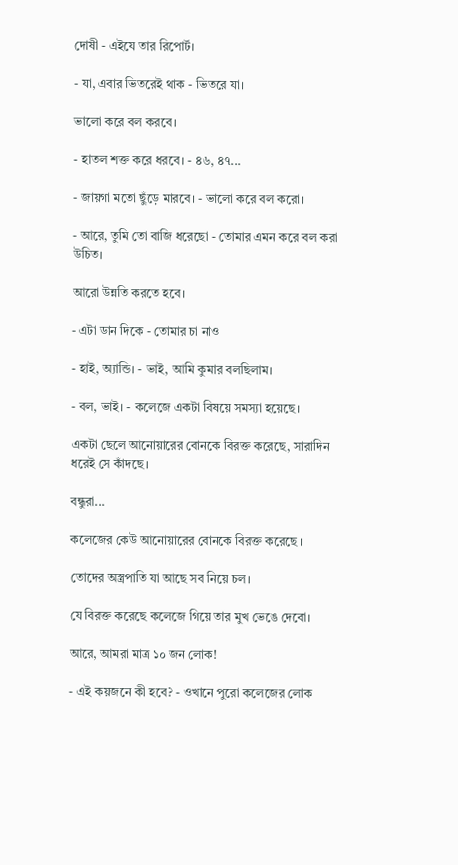দোষী - এইযে তার রিপোর্ট।

- যা, এবার ভিতরেই থাক - ভিতরে যা।

ভালো করে বল করবে।

- হাতল শক্ত করে ধরবে। - ৪৬, ৪৭...

- জায়গা মতো ছুঁড়ে মারবে। - ভালো করে বল করো।

- আরে, তুমি তো বাজি ধরেছো - তোমার এমন করে বল করা উচিত।

আরো উন্নতি করতে হবে।

- এটা ডান দিকে - তোমার চা নাও

- হাই, অ্যান্ডি। - ভাই, আমি কুমার বলছিলাম।

- বল, ভাই। - কলেজে একটা বিষয়ে সমস্যা হয়েছে।

একটা ছেলে আনোয়ারের বোনকে বিরক্ত করেছে, সারাদিন ধরেই সে কাঁদছে।

বন্ধুরা...

কলেজের কেউ আনোয়ারের বোনকে বিরক্ত করেছে ।

তোদের অস্ত্রপাতি যা আছে সব নিয়ে চল।

যে বিরক্ত করেছে কলেজে গিয়ে তার মুখ ভেঙে দেবো।

আরে, আমরা মাত্র ১০ জন লোক!

- এই কয়জনে কী হবে? - ওখানে পুরো কলেজের লোক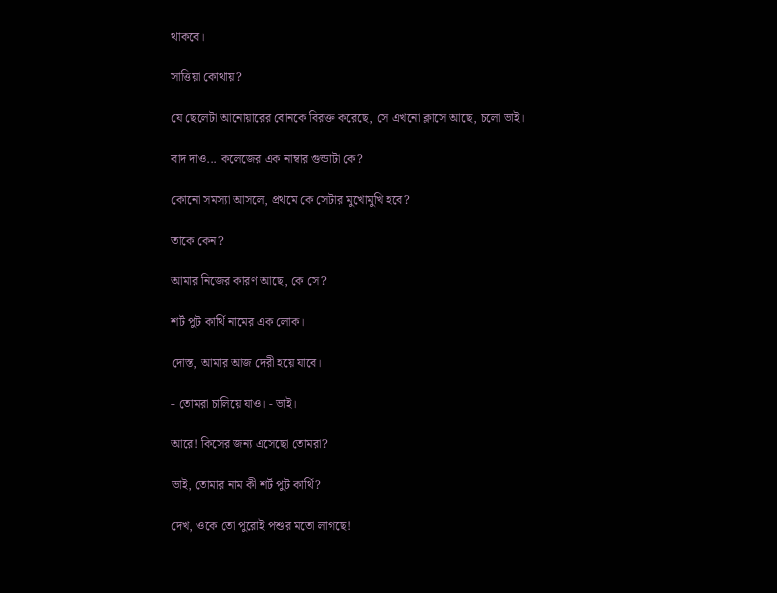থাকবে।

সাত্তিয়া কোথায়?

যে ছেলেটা আনোয়ারের বোনকে বিরক্ত করেছে, সে এখনো ক্লাসে আছে, চলো ভাই।

বাদ দাও... কলেজের এক নাম্বার গুন্ডাটা কে?

কোনো সমস্যা আসলে, প্রথমে কে সেটার মুখোমুখি হবে?

তাকে কেন?

আমার নিজের কারণ আছে, কে সে?

শর্ট পুট কার্থি নামের এক লোক।

দোস্ত, আমার আজ দেরী হয়ে যাবে।

- তোমরা চালিয়ে যাও। - ভাই।

আরে! কিসের জন্য এসেছো তোমরা?

ভাই, তোমার নাম কী শর্ট পুট কার্থি?

দেখ, ওকে তো পুরোই পশুর মতো লাগছে!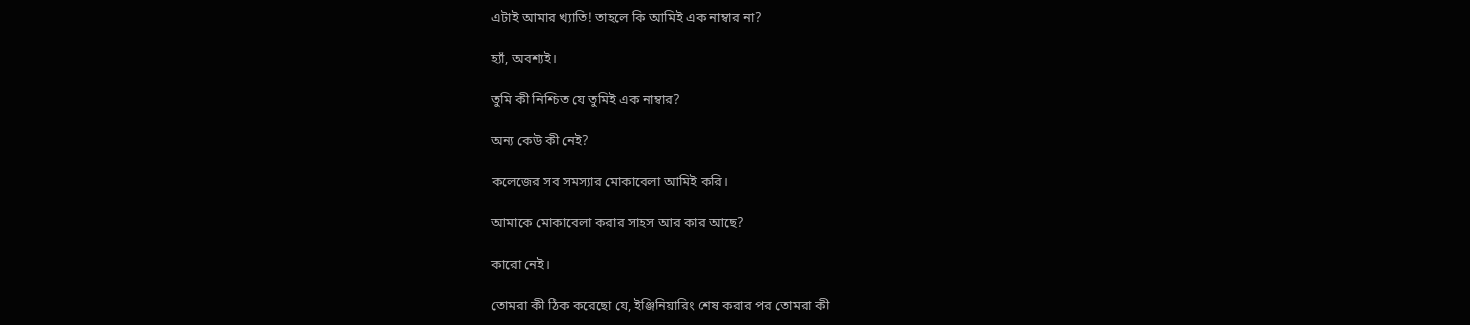এটাই আমার খ্যাতি! তাহলে কি আমিই এক নাম্বার না?

হ্যাঁ, অবশ্যই।

তুমি কী নিশ্চিত যে তুমিই এক নাম্বার?

অন্য কেউ কী নেই?

কলেজের সব সমস্যার মোকাবেলা আমিই করি।

আমাকে মোকাবেলা করার সাহস আর কার আছে?

কারো নেই।

তোমরা কী ঠিক করেছো যে, ইঞ্জিনিয়ারিং শেষ করার পর তোমরা কী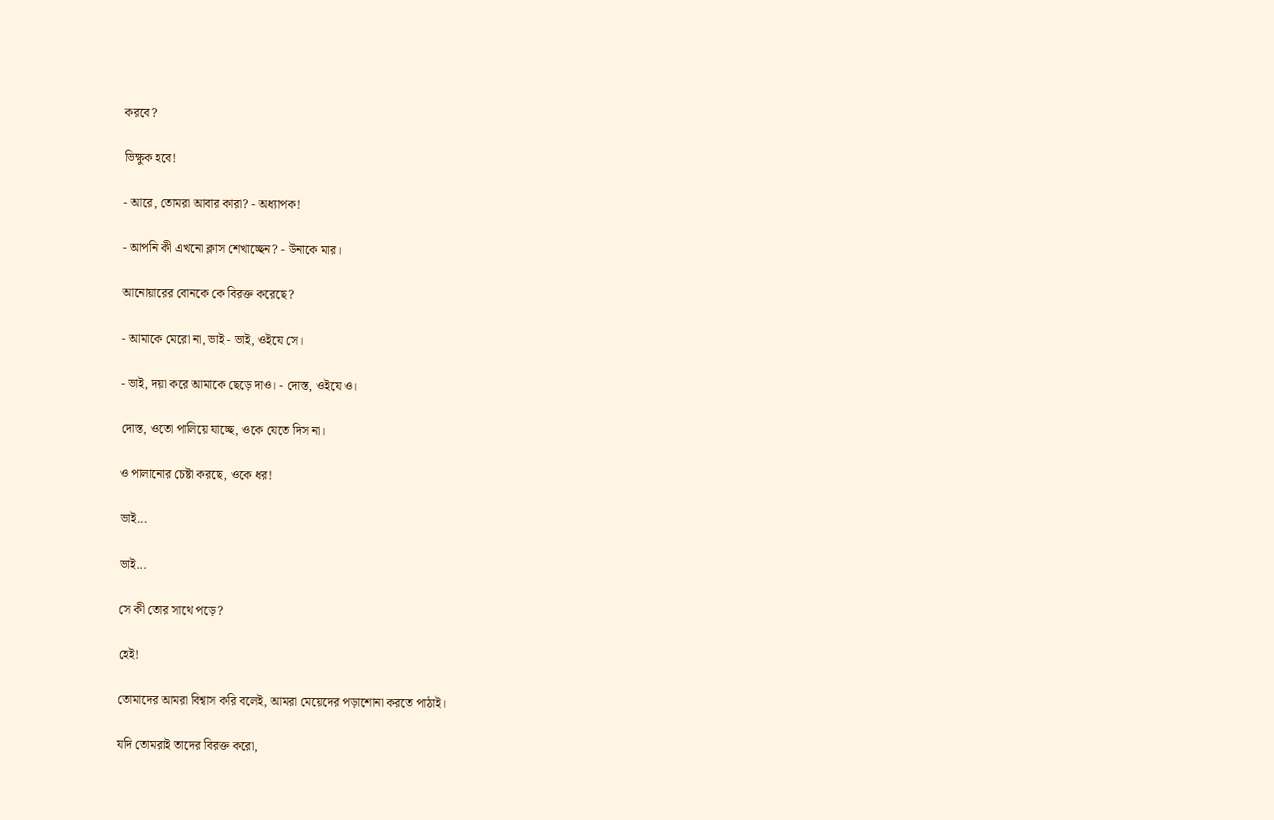করবে?

ভিক্ষুক হবে!

- আরে, তোমরা আবার কারা? - অধ্যাপক!

- আপনি কী এখনো ক্লাস শেখাচ্ছেন? - উনাকে মার।

আনোয়ারের বোনকে কে বিরক্ত করেছে?

- আমাকে মেরো না, ভাই - ভাই, ওইযে সে।

- ভাই, দয়া করে আমাকে ছেড়ে দাও। - দোস্ত, ওইযে ও।

দোস্ত, ওতো পালিয়ে যাচ্ছে, ওকে যেতে দিস না।

ও পালানোর চেষ্টা করছে, ওকে ধর!

ভাই...

ভাই...

সে কী তোর সাথে পড়ে?

হেই!

তোমাদের আমরা বিশ্বাস করি বলেই, আমরা মেয়েদের পড়াশোনা করতে পাঠাই।

যদি তোমরাই তাদের বিরক্ত করো,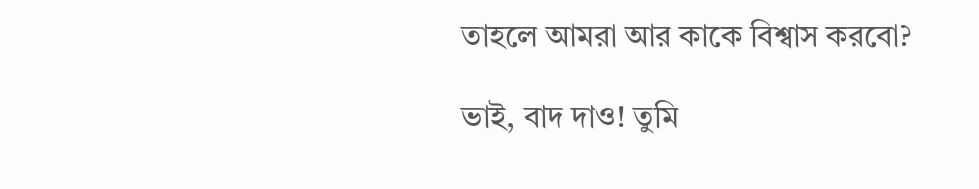তাহলে আমরা আর কাকে বিশ্বাস করবো?

ভাই, বাদ দাও! তুমি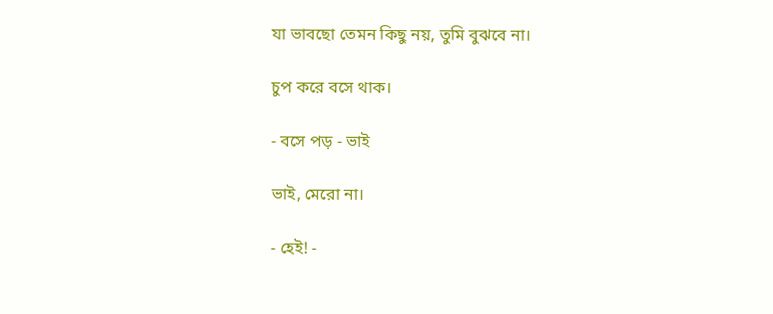যা ভাবছো তেমন কিছু নয়, তুমি বুঝবে না।

চুপ করে বসে থাক।

- বসে পড় - ভাই

ভাই, মেরো না।

- হেই! -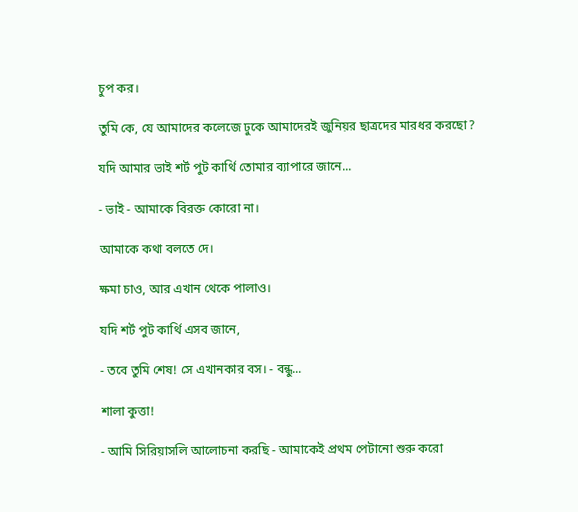চুপ কর।

তুমি কে, যে আমাদের কলেজে ঢুকে আমাদেরই জুনিয়র ছাত্রদের মারধর করছো?

যদি আমার ভাই শর্ট পুট কার্থি তোমার ব্যাপারে জানে...

- ভাই - আমাকে বিরক্ত কোরো না।

আমাকে কথা বলতে দে।

ক্ষমা চাও, আর এখান থেকে পালাও।

যদি শর্ট পুট কার্থি এসব জানে,

- তবে তুমি শেষ! সে এখানকার বস। - বন্ধু...

শালা কুত্তা!

- আমি সিরিয়াসলি আলোচনা করছি - আমাকেই প্রথম পেটানো শুরু করো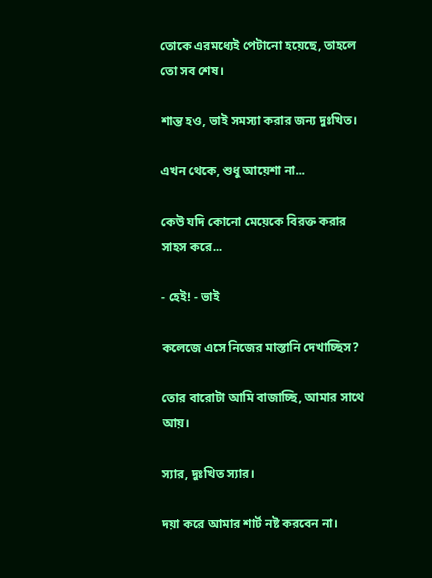তোকে এরমধ্যেই পেটানো হয়েছে, তাহলে তো সব শেষ।

শান্ত হও, ভাই সমস্যা করার জন্য দুঃখিত।

এখন থেকে, শুধু আয়েশা না...

কেউ যদি কোনো মেয়েকে বিরক্ত করার সাহস করে...

- হেই! - ভাই

কলেজে এসে নিজের মাস্তানি দেখাচ্ছিস?

তোর বারোটা আমি বাজাচ্ছি, আমার সাথে আয়।

স্যার, দুঃখিত স্যার।

দয়া করে আমার শার্ট নষ্ট করবেন না।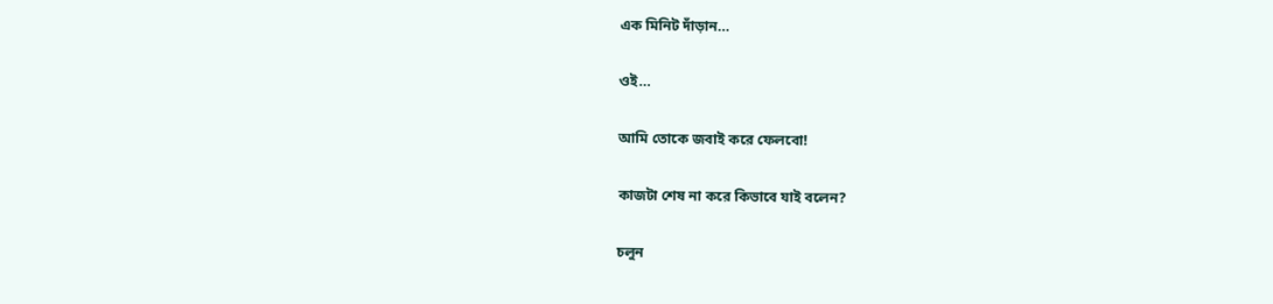এক মিনিট দাঁড়ান...

ওই...

আমি তোকে জবাই করে ফেলবো!

কাজটা শেষ না করে কিভাবে যাই বলেন?

চলুন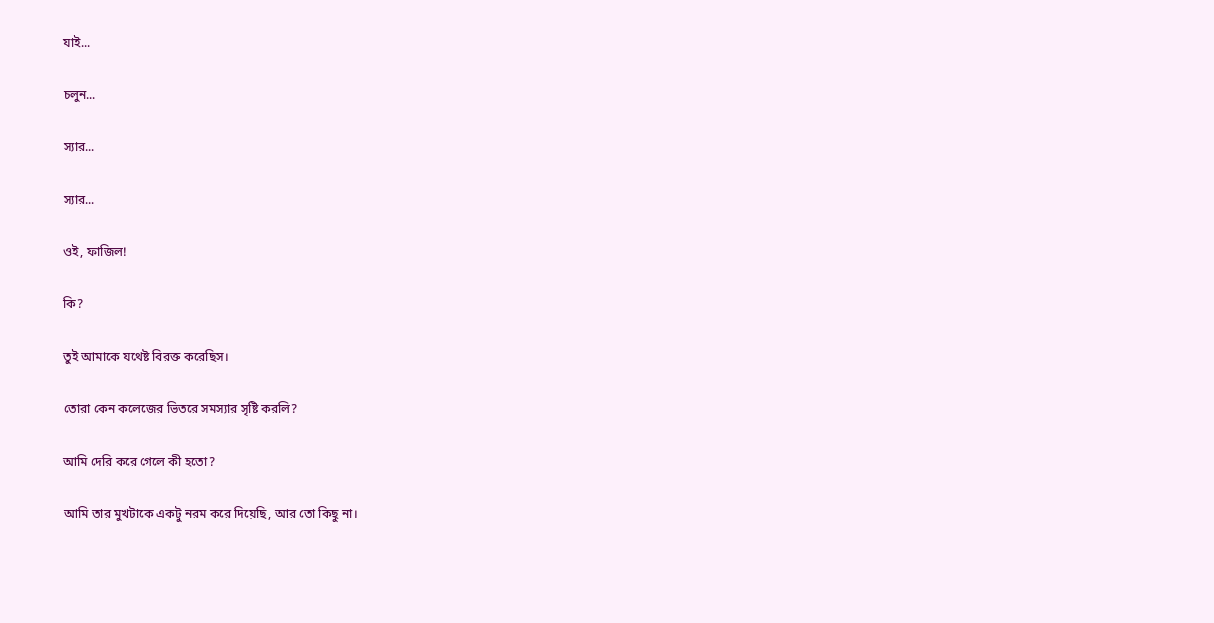যাই...

চলুন...

স্যার...

স্যার...

ওই, ফাজিল!

কি?

তুই আমাকে যথেষ্ট বিরক্ত করেছিস।

তোরা কেন কলেজের ভিতরে সমস্যার সৃষ্টি করলি?

আমি দেরি করে গেলে কী হতো?

আমি তার মুখটাকে একটু নরম করে দিয়েছি, আর তো কিছু না।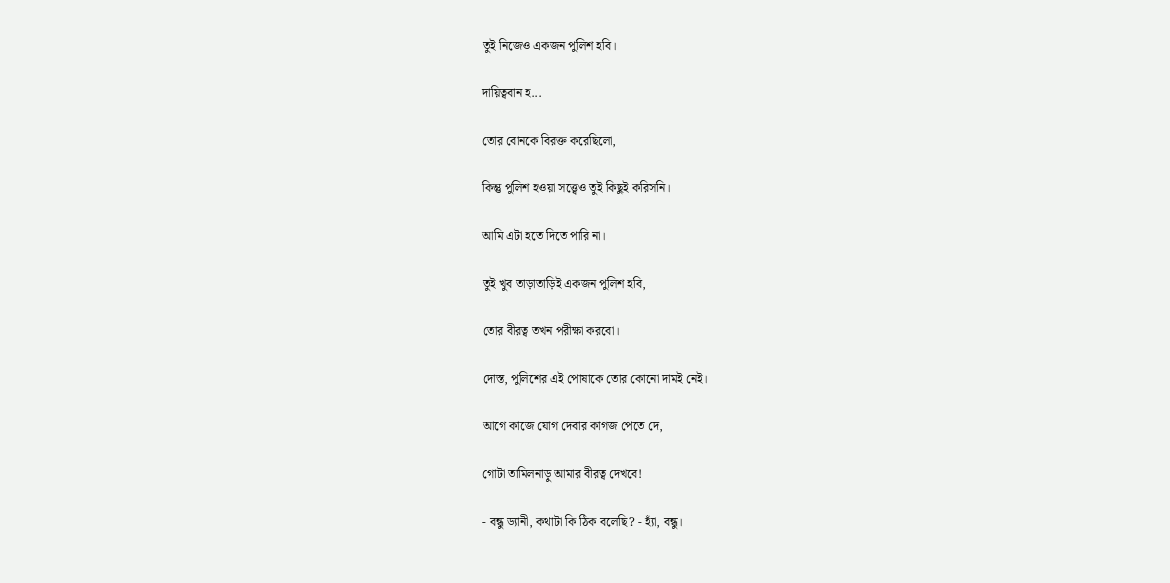তুই নিজেও একজন পুলিশ হবি।

দায়িত্ববান হ...

তোর বোনকে বিরক্ত করেছিলো,

কিন্তু পুলিশ হওয়া সত্ত্বেও তুই কিছুই করিসনি।

আমি এটা হতে দিতে পারি না।

তুই খুব তাড়াতাড়িই একজন পুলিশ হবি,

তোর বীরত্ব তখন পরীক্ষা করবো।

দোস্ত, পুলিশের এই পোষাকে তোর কোনো দামই নেই।

আগে কাজে যোগ দেবার কাগজ পেতে দে,

গোটা তামিলনাড়ু আমার বীরত্ব দেখবে!

- বন্ধু ড্যানী, কথাটা কি ঠিক বলেছি? - হ্যাঁ, বন্ধু।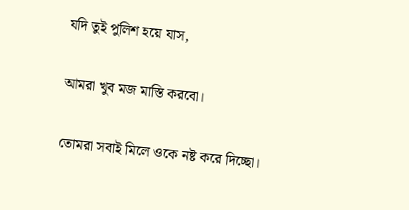যদি তুই পুলিশ হয়ে যাস,

আমরা খুব মজ মাস্তি করবো।

তোমরা সবাই মিলে ওকে নষ্ট করে দিচ্ছো।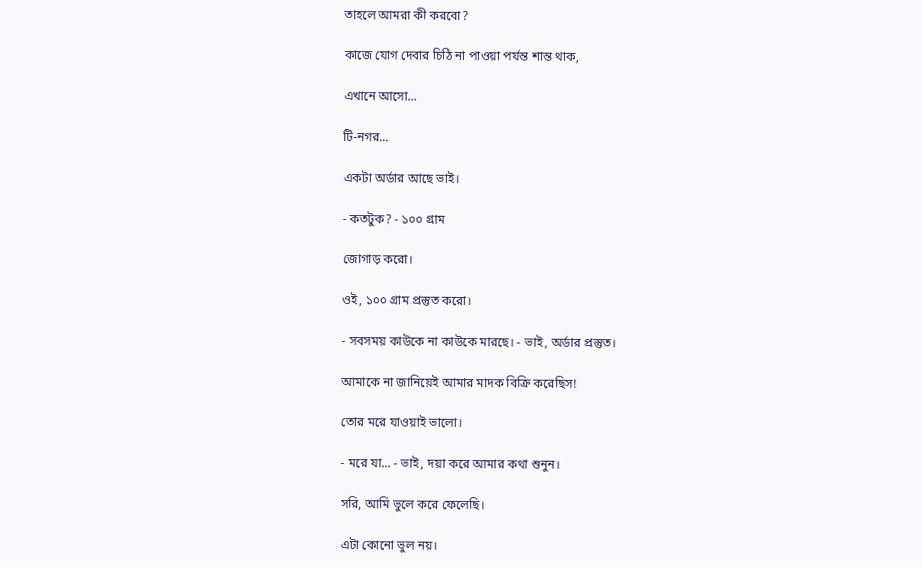তাহলে আমরা কী করবো?

কাজে যোগ দেবার চিঠি না পাওয়া পর্যন্ত শান্ত থাক,

এখানে আসো...

টি-নগর...

একটা অর্ডার আছে ভাই।

- কতটুক? - ১০০ গ্রাম

জোগাড় করো।

ওই, ১০০ গ্রাম প্রস্তুত করো।

- সবসময় কাউকে না কাউকে মারছে। - ভাই, অর্ডার প্রস্তুত।

আমাকে না জানিয়েই আমার মাদক বিক্রি করেছিস!

তোর মরে যাওয়াই ভালো।

- মরে যা... - ভাই, দয়া করে আমার কথা শুনুন।

সরি, আমি ভুলে করে ফেলেছি।

এটা কোনো ভুল নয়।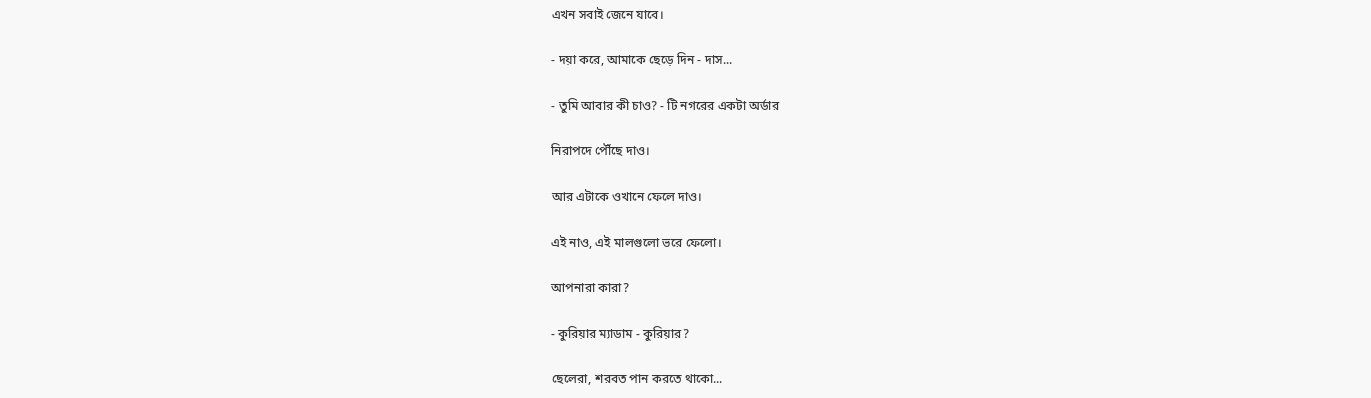এখন সবাই জেনে যাবে।

- দয়া করে, আমাকে ছেড়ে দিন - দাস...

- তুমি আবার কী চাও? - টি নগরের একটা অর্ডার

নিরাপদে পৌঁছে দাও।

আর এটাকে ওখানে ফেলে দাও।

এই নাও, এই মালগুলো ভরে ফেলো।

আপনারা কারা?

- কুরিয়ার ম্যাডাম - কুরিয়ার?

ছেলেরা, শরবত পান করতে থাকো...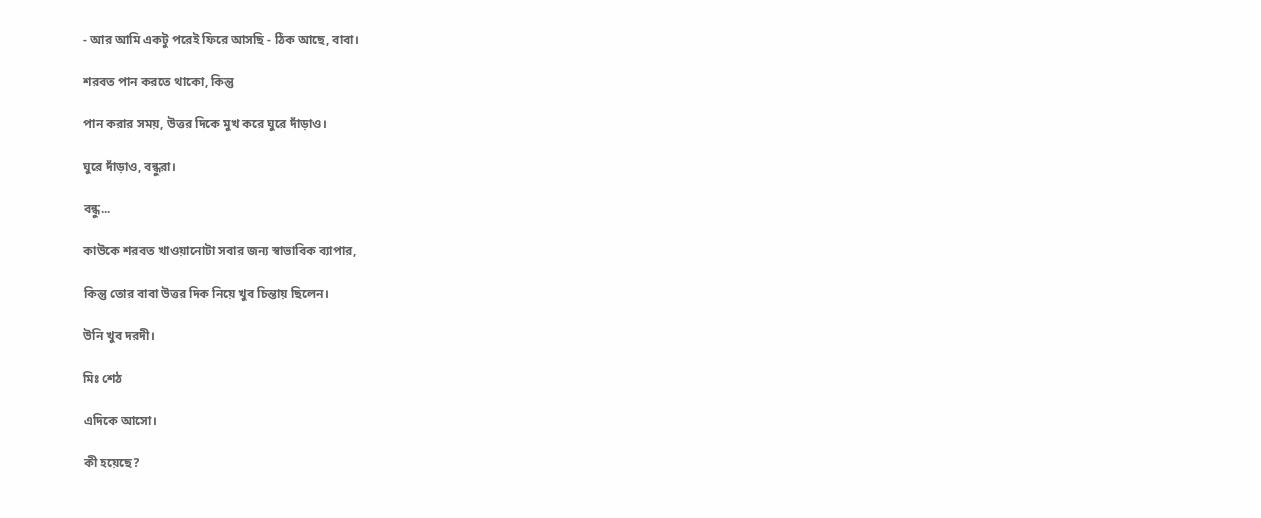- আর আমি একটু পরেই ফিরে আসছি - ঠিক আছে, বাবা।

শরবত পান করতে থাকো, কিন্তু

পান করার সময়, উত্তর দিকে মুখ করে ঘুরে দাঁড়াও।

ঘুরে দাঁড়াও, বন্ধুরা।

বন্ধু...

কাউকে শরবত খাওয়ানোটা সবার জন্য স্বাভাবিক ব্যাপার,

কিন্তু তোর বাবা উত্তর দিক নিয়ে খুব চিন্তায় ছিলেন।

উনি খুব দরদী।

মিঃ শেঠ

এদিকে আসো।

কী হয়েছে?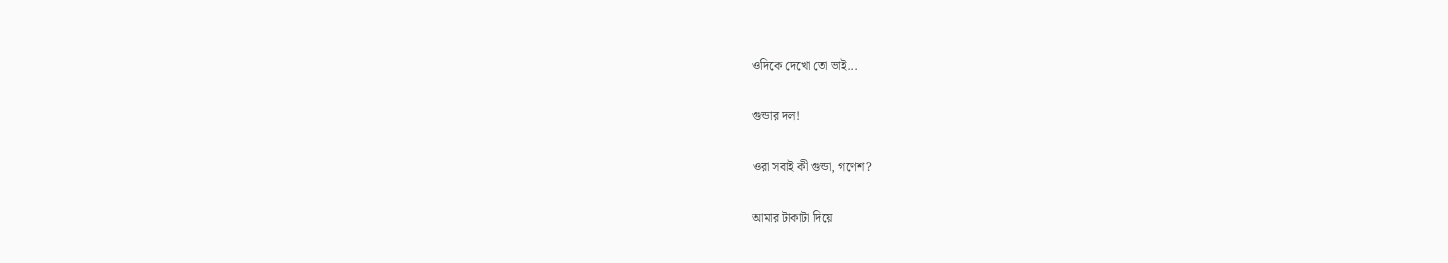ওদিকে দেখো তো ভাই...

গুন্ডার দল!

ওরা সবাই কী গুন্ডা, গণেশ?

আমার টাকাটা দিয়ে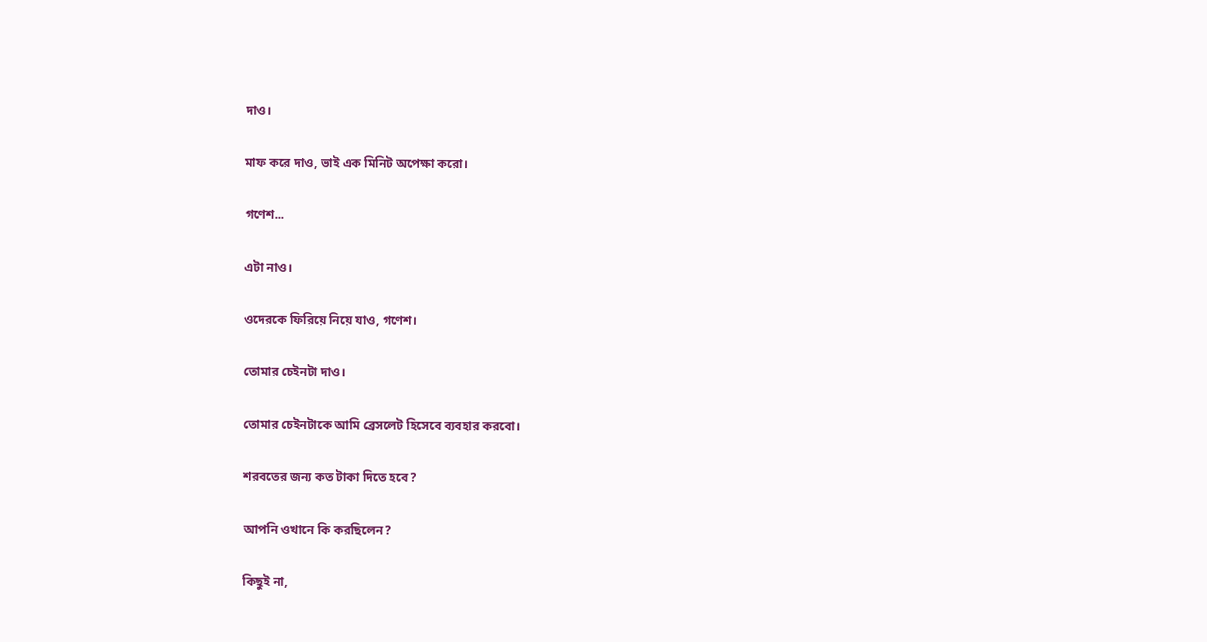দাও।

মাফ করে দাও, ভাই এক মিনিট অপেক্ষা করো।

গণেশ...

এটা নাও।

ওদেরকে ফিরিয়ে নিয়ে যাও, গণেশ।

তোমার চেইনটা দাও।

তোমার চেইনটাকে আমি ব্রেসলেট হিসেবে ব্যবহার করবো।

শরবতের জন্য কত টাকা দিতে হবে?

আপনি ওখানে কি করছিলেন?

কিছুই না,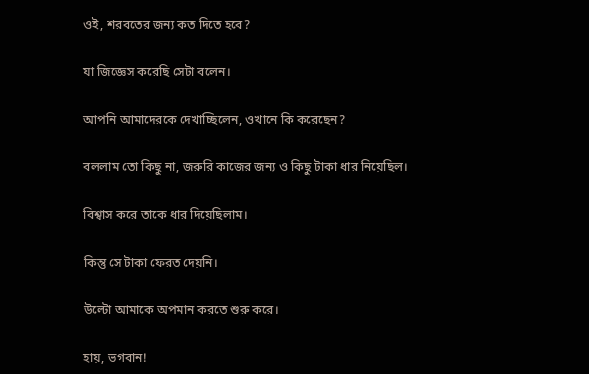ওই, শরবতের জন্য কত দিতে হবে?

যা জিজ্ঞেস করেছি সেটা বলেন।

আপনি আমাদেরকে দেখাচ্ছিলেন, ওখানে কি করেছেন?

বললাম তো কিছু না, জরুরি কাজের জন্য ও কিছু টাকা ধার নিয়েছিল।

বিশ্বাস করে তাকে ধার দিয়েছিলাম।

কিন্তু সে টাকা ফেরত দেয়নি।

উল্টো আমাকে অপমান করতে শুরু করে।

হায়, ভগবান!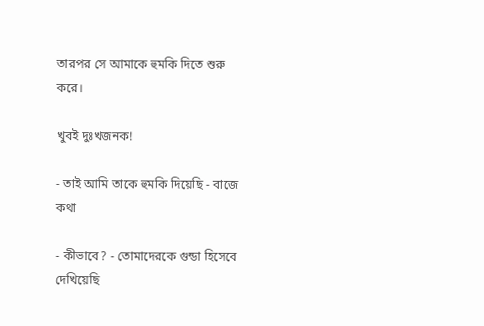তারপর সে আমাকে হুমকি দিতে শুরু করে।

খুবই দুঃখজনক!

- তাই আমি তাকে হুমকি দিয়েছি - বাজে কথা

- কীভাবে? - তোমাদেরকে গুন্ডা হিসেবে দেখিয়েছি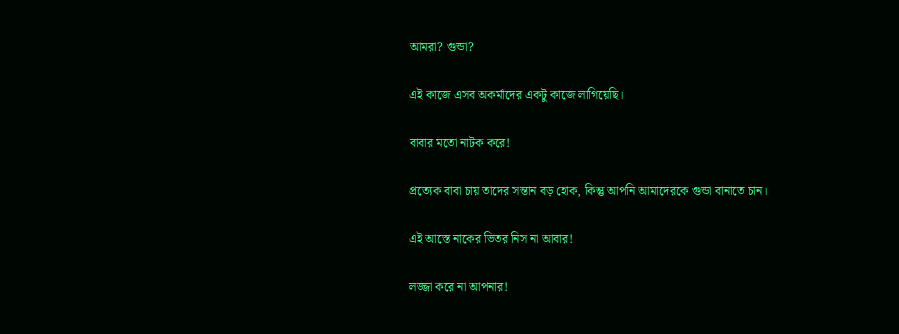আমরা? গুন্ডা?

এই কাজে এসব অকর্মাদের একটু কাজে লাগিয়েছি।

বাবার মতো নাটক করে!

প্রত্যেক বাবা চায় তাদের সন্তান বড় হোক, কিন্তু আপনি আমাদেরকে গুন্ডা বানাতে চান।

এই আস্তে নাকের ভিতর নিস না আবার!

লজ্জা করে না আপনার!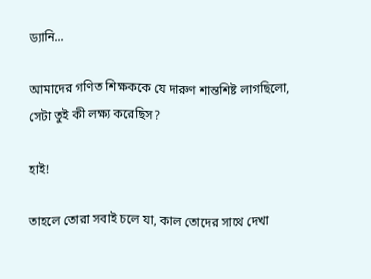ড্যানি...

আমাদের গণিত শিক্ষককে যে দারুণ শান্তশিষ্ট লাগছিলো, সেটা তুই কী লক্ষ্য করেছিস?

হাই!

তাহলে তোরা সবাই চলে যা, কাল তোদের সাথে দেখা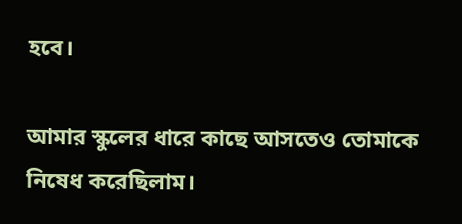হবে।

আমার স্কুলের ধারে কাছে আসতেও তোমাকে নিষেধ করেছিলাম।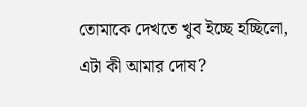তোমাকে দেখতে খুব ইচ্ছে হচ্ছিলো, এটা কী আমার দোষ?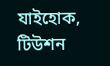যাইহোক, টিউশন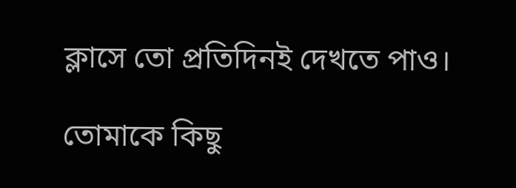ক্লাসে তো প্রতিদিনই দেখতে পাও।

তোমাকে কিছু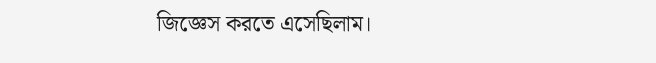জিজ্ঞেস করতে এসেছিলাম।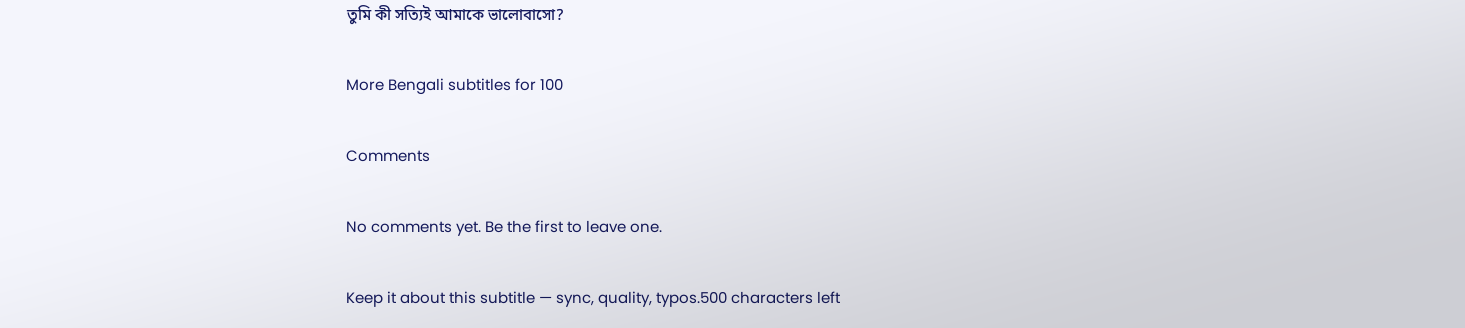তুমি কী সত্যিই আমাকে ভালোবাসো?

More Bengali subtitles for 100

Comments

No comments yet. Be the first to leave one.

Keep it about this subtitle — sync, quality, typos.500 characters left